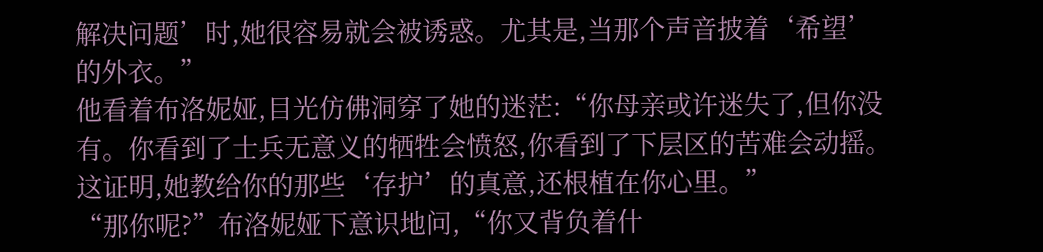解决问题’时,她很容易就会被诱惑。尤其是,当那个声音披着‘希望’的外衣。”
他看着布洛妮娅,目光仿佛洞穿了她的迷茫:“你母亲或许迷失了,但你没有。你看到了士兵无意义的牺牲会愤怒,你看到了下层区的苦难会动摇。这证明,她教给你的那些‘存护’的真意,还根植在你心里。”
“那你呢?”布洛妮娅下意识地问,“你又背负着什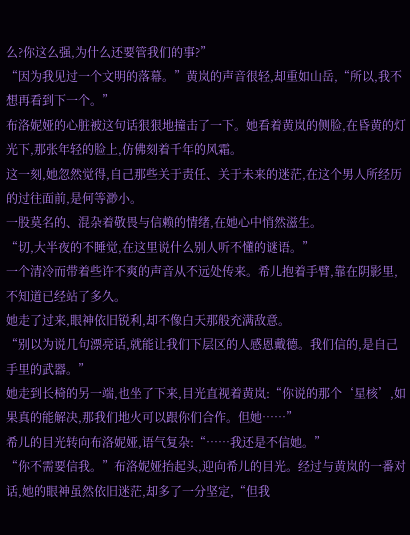么?你这么强,为什么还要管我们的事?”
“因为我见过一个文明的落幕。”黄岚的声音很轻,却重如山岳,“所以,我不想再看到下一个。”
布洛妮娅的心脏被这句话狠狠地撞击了一下。她看着黄岚的侧脸,在昏黄的灯光下,那张年轻的脸上,仿佛刻着千年的风霜。
这一刻,她忽然觉得,自己那些关于责任、关于未来的迷茫,在这个男人所经历的过往面前,是何等渺小。
一股莫名的、混杂着敬畏与信赖的情绪,在她心中悄然滋生。
“切,大半夜的不睡觉,在这里说什么别人听不懂的谜语。”
一个清冷而带着些许不爽的声音从不远处传来。希儿抱着手臂,靠在阴影里,不知道已经站了多久。
她走了过来,眼神依旧锐利,却不像白天那般充满敌意。
“别以为说几句漂亮话,就能让我们下层区的人感恩戴德。我们信的,是自己手里的武器。”
她走到长椅的另一端,也坐了下来,目光直视着黄岚:“你说的那个‘星核’,如果真的能解决,那我们地火可以跟你们合作。但她……”
希儿的目光转向布洛妮娅,语气复杂:“……我还是不信她。”
“你不需要信我。”布洛妮娅抬起头,迎向希儿的目光。经过与黄岚的一番对话,她的眼神虽然依旧迷茫,却多了一分坚定,“但我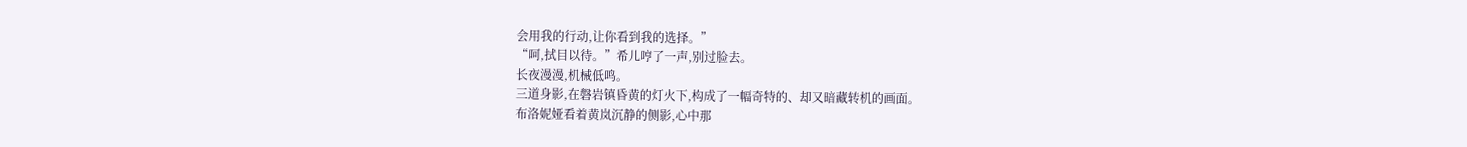会用我的行动,让你看到我的选择。”
“呵,拭目以待。”希儿哼了一声,别过脸去。
长夜漫漫,机械低鸣。
三道身影,在磐岩镇昏黄的灯火下,构成了一幅奇特的、却又暗藏转机的画面。
布洛妮娅看着黄岚沉静的侧影,心中那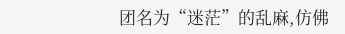团名为“迷茫”的乱麻,仿佛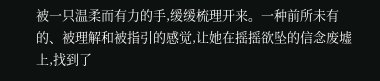被一只温柔而有力的手,缓缓梳理开来。一种前所未有的、被理解和被指引的感觉,让她在摇摇欲坠的信念废墟上,找到了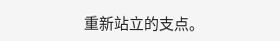重新站立的支点。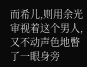而希儿,则用余光审视着这个男人,又不动声色地瞥了一眼身旁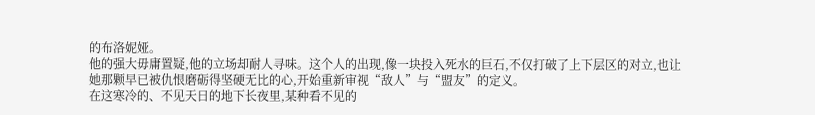的布洛妮娅。
他的强大毋庸置疑,他的立场却耐人寻味。这个人的出现,像一块投入死水的巨石,不仅打破了上下层区的对立,也让她那颗早已被仇恨磨砺得坚硬无比的心,开始重新审视“敌人”与“盟友”的定义。
在这寒冷的、不见天日的地下长夜里,某种看不见的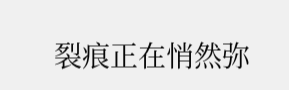裂痕正在悄然弥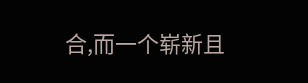合,而一个崭新且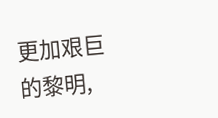更加艰巨的黎明,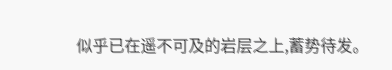似乎已在遥不可及的岩层之上,蓄势待发。